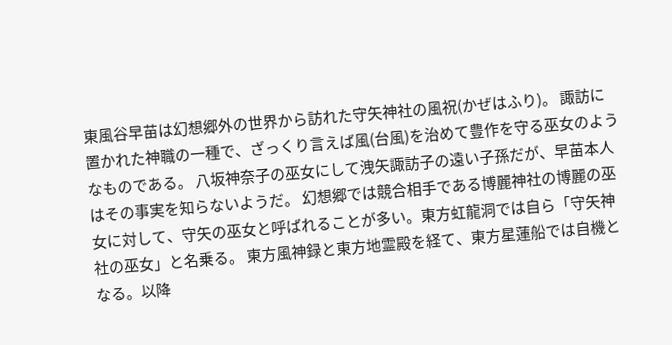東風谷早苗は幻想郷外の世界から訪れた守矢神社の風祝(かぜはふり)。 諏訪に置かれた神職の一種で、ざっくり言えば風(台風)を治めて豊作を守る巫女のようなものである。 八坂神奈子の巫女にして洩矢諏訪子の遠い子孫だが、早苗本人はその事実を知らないようだ。 幻想郷では競合相手である博麗神社の博麗の巫女に対して、守矢の巫女と呼ばれることが多い。東方虹龍洞では自ら「守矢神社の巫女」と名乗る。 東方風神録と東方地霊殿を経て、東方星蓮船では自機となる。以降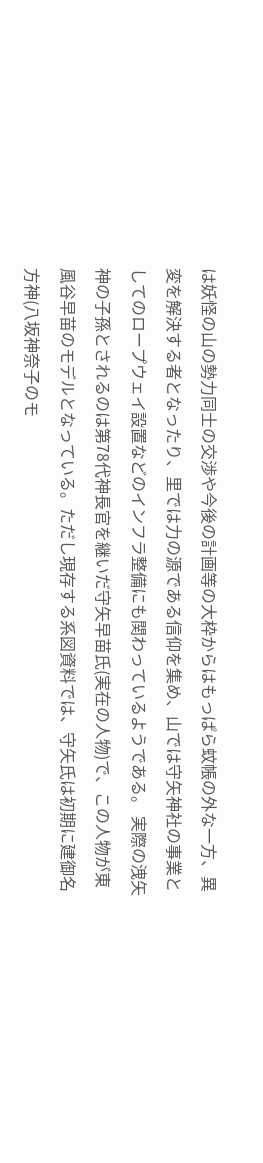は妖怪の山の勢力同士の交渉や今後の計画等の大枠からはもっぱら蚊帳の外な一方、異変を解決する者となったり、里では力の源である信仰を集め、山では守矢神社の事業としてのロープウェイ設置などのインフラ整備にも関わっているようである。 実際の洩矢神の子孫とされるのは第78代神長官を継いだ守矢早苗氏(実在の人物)で、この人物が東風谷早苗のモデルとなっている。ただし現存する系図資料では、守矢氏は初期に建御名方神(八坂神奈子のモ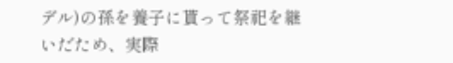デル)の孫を養子に貰って祭祀を継いだため、実際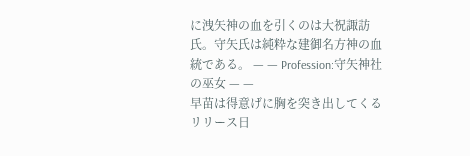に洩矢神の血を引くのは大祝諏訪氏。守矢氏は純粋な建御名方神の血統である。 — — Profession:守矢神社の巫女 — —
早苗は得意げに胸を突き出してくる
リリース日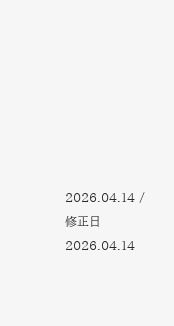2026.04.14 / 修正日 2026.04.14